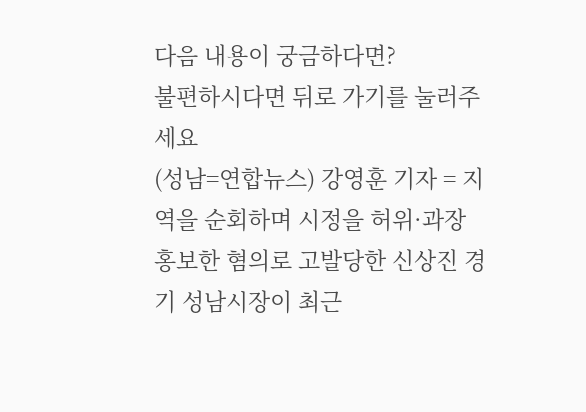다음 내용이 궁금하다면?
불편하시다면 뒤로 가기를 눌러주세요
(성남=연합뉴스) 강영훈 기자 = 지역을 순회하며 시정을 허위·과장 홍보한 혐의로 고발당한 신상진 경기 성남시장이 최근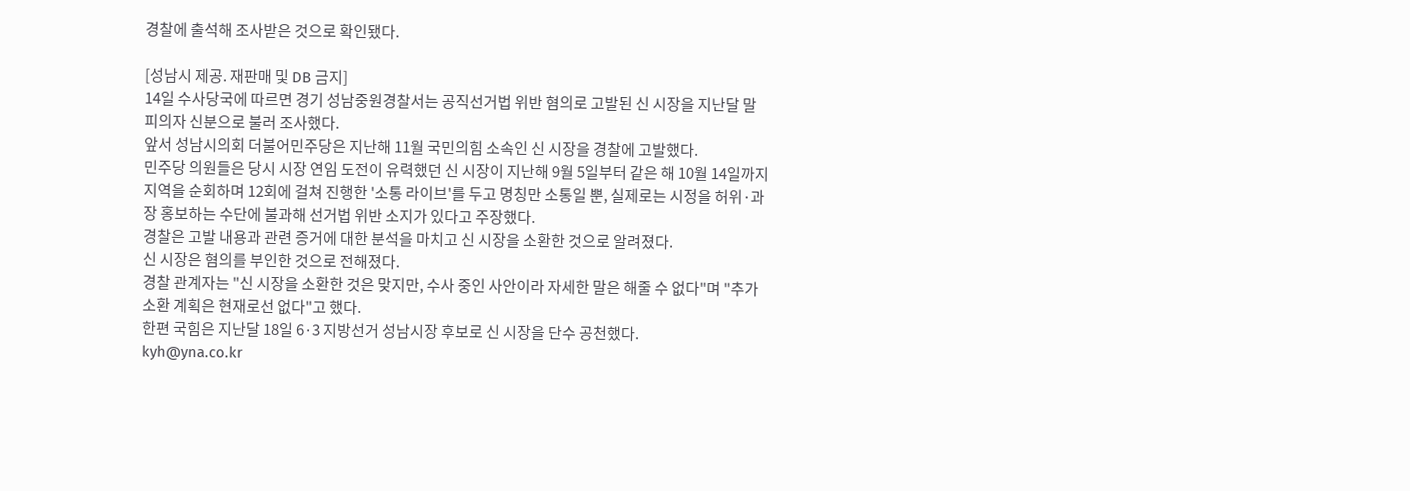경찰에 출석해 조사받은 것으로 확인됐다.

[성남시 제공. 재판매 및 DB 금지]
14일 수사당국에 따르면 경기 성남중원경찰서는 공직선거법 위반 혐의로 고발된 신 시장을 지난달 말 피의자 신분으로 불러 조사했다.
앞서 성남시의회 더불어민주당은 지난해 11월 국민의힘 소속인 신 시장을 경찰에 고발했다.
민주당 의원들은 당시 시장 연임 도전이 유력했던 신 시장이 지난해 9월 5일부터 같은 해 10월 14일까지 지역을 순회하며 12회에 걸쳐 진행한 '소통 라이브'를 두고 명칭만 소통일 뿐, 실제로는 시정을 허위·과장 홍보하는 수단에 불과해 선거법 위반 소지가 있다고 주장했다.
경찰은 고발 내용과 관련 증거에 대한 분석을 마치고 신 시장을 소환한 것으로 알려졌다.
신 시장은 혐의를 부인한 것으로 전해졌다.
경찰 관계자는 "신 시장을 소환한 것은 맞지만, 수사 중인 사안이라 자세한 말은 해줄 수 없다"며 "추가 소환 계획은 현재로선 없다"고 했다.
한편 국힘은 지난달 18일 6·3 지방선거 성남시장 후보로 신 시장을 단수 공천했다.
kyh@yna.co.kr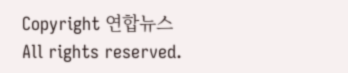Copyright 연합뉴스 All rights reserved.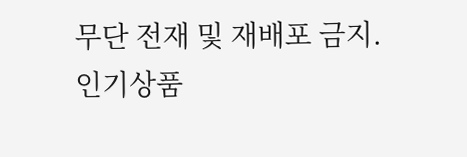무단 전재 및 재배포 금지.
인기상품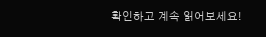확인하고 계속 읽어보세요!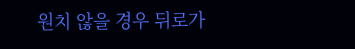원치 않을 경우 뒤로가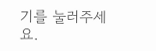기를 눌러주세요.